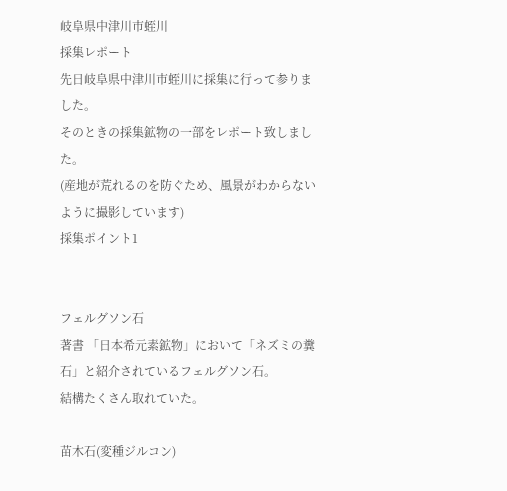岐阜県中津川市蛭川
採集レポート
先日岐阜県中津川市蛭川に採集に行って参りました。
そのときの採集鉱物の一部をレポート致しました。
(産地が荒れるのを防ぐため、風景がわからないように撮影しています)
採集ポイント1


フェルグソン石
著書 「日本希元素鉱物」において「ネズミの糞石」と紹介されているフェルグソン石。
結構たくさん取れていた。

苗木石(変種ジルコン)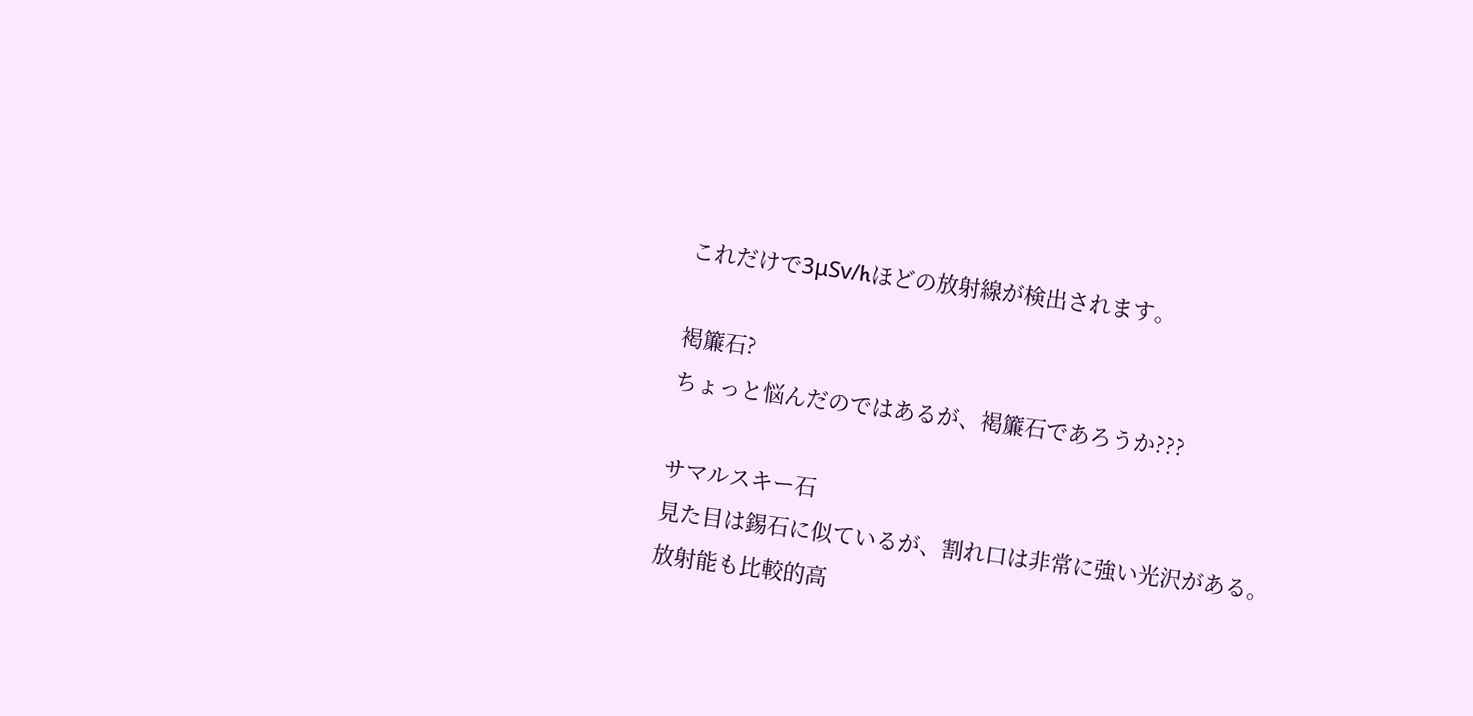これだけで3μSv/hほどの放射線が検出されます。

褐簾石?
ちょっと悩んだのではあるが、褐簾石であろうか???

サマルスキー石
見た目は錫石に似ているが、割れ口は非常に強い光沢がある。
放射能も比較的高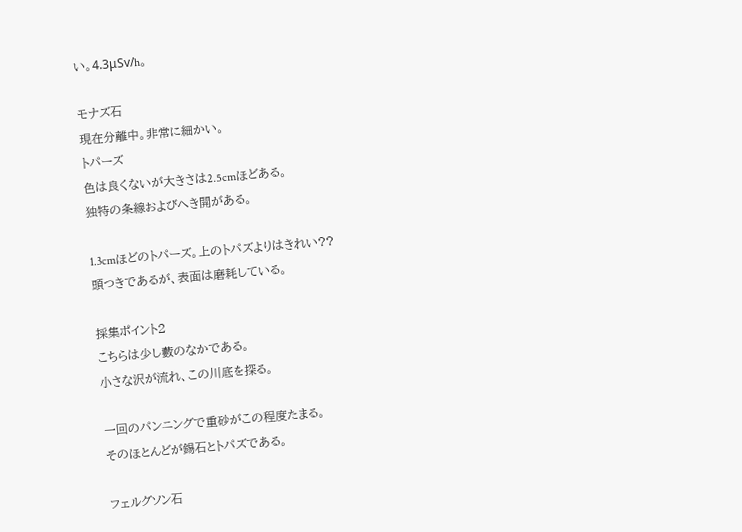い。4.3μSv/h。

モナズ石
現在分離中。非常に細かい。
トパーズ
色は良くないが大きさは2.5cmほどある。
独特の条線およびへき開がある。

1.3cmほどのトパーズ。上のトパズよりはきれい??
頭つきであるが、表面は磨耗している。

採集ポイント2
こちらは少し藪のなかである。
小さな沢が流れ、この川底を探る。

一回のパンニングで重砂がこの程度たまる。
そのほとんどが錫石とトパズである。

フェルグソン石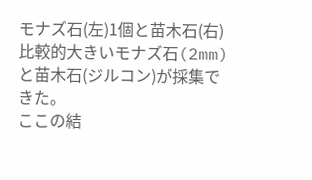モナズ石(左)1個と苗木石(右)
比較的大きいモナズ石(2mm)と苗木石(ジルコン)が採集できた。
ここの結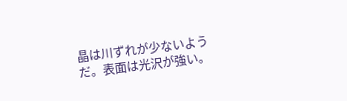晶は川ずれが少ないようだ。表面は光沢が強い。